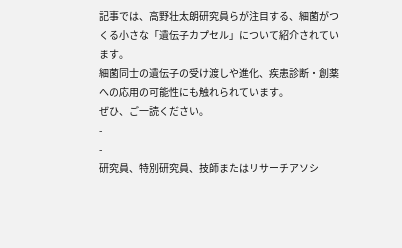記事では、高野壮太朗研究員らが注目する、細菌がつくる小さな「遺伝子カプセル」について紹介されています。
細菌同士の遺伝子の受け渡しや進化、疾患診断・創薬への応用の可能性にも触れられています。
ぜひ、ご一読ください。
-
-
研究員、特別研究員、技師またはリサーチアソシ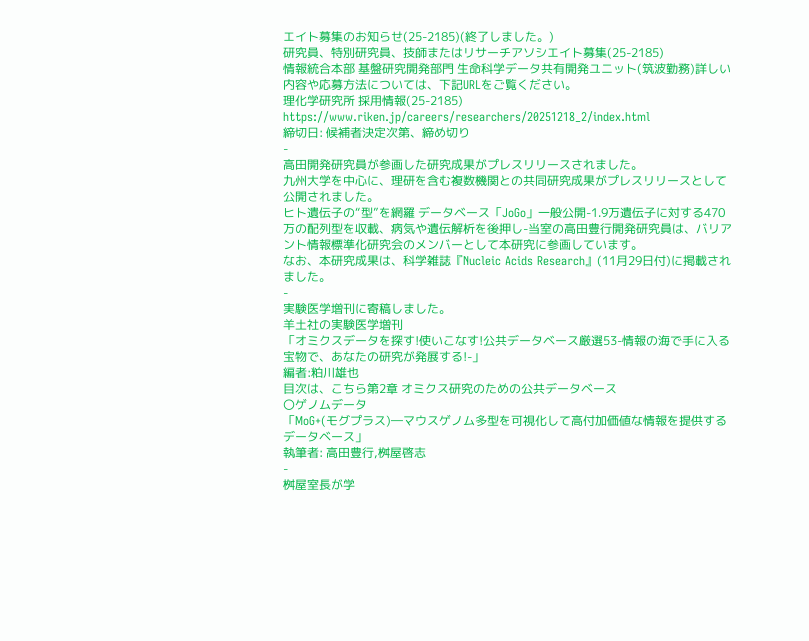エイト募集のお知らせ(25-2185)(終了しました。)
研究員、特別研究員、技師またはリサーチアソシエイト募集(25-2185)
情報統合本部 基盤研究開発部門 生命科学データ共有開発ユニット(筑波勤務)詳しい内容や応募方法については、下記URLをご覧ください。
理化学研究所 採用情報(25-2185)
https://www.riken.jp/careers/researchers/20251218_2/index.html
締切日: 候補者決定次第、締め切り
-
高田開発研究員が参画した研究成果がプレスリリースされました。
九州大学を中心に、理研を含む複数機関との共同研究成果がプレスリリースとして公開されました。
ヒト遺伝子の“型”を網羅 データベース「JoGo」一般公開-1.9万遺伝子に対する470万の配列型を収載、病気や遺伝解析を後押し-当室の高田豊行開発研究員は、バリアント情報標準化研究会のメンバーとして本研究に参画しています。
なお、本研究成果は、科学雑誌『Nucleic Acids Research』(11月29日付)に掲載されました。
-
実験医学増刊に寄稿しました。
羊土社の実験医学増刊
「オミクスデータを探す!使いこなす!公共データベース厳選53-情報の海で手に入る宝物で、あなたの研究が発展する!-」
編者:粕川雄也
目次は、こちら第2章 オミクス研究のための公共データベース
〇ゲノムデータ
「MoG+(モグプラス)―マウスゲノム多型を可視化して高付加価値な情報を提供するデータベース」
執筆者: 高田豊行,桝屋啓志
-
桝屋室長が学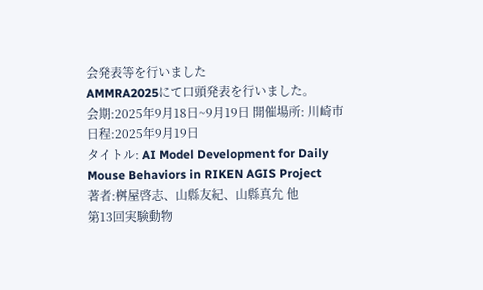会発表等を行いました
AMMRA2025にて口頭発表を行いました。
会期:2025年9月18日~9月19日 開催場所: 川崎市
日程:2025年9月19日
タイトル: AI Model Development for Daily Mouse Behaviors in RIKEN AGIS Project
著者:桝屋啓志、山縣友紀、山縣真允 他
第13回実験動物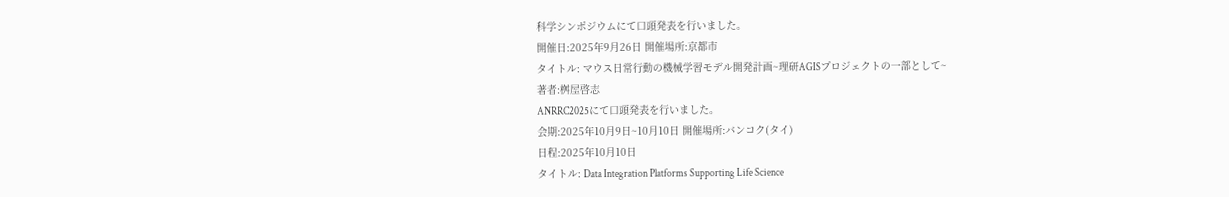科学シンポジウムにて口頭発表を行いました。
開催日:2025年9月26日 開催場所:京都市
タイトル: マウス日常行動の機械学習モデル開発計画~理研AGISプロジェクトの一部として~
著者:桝屋啓志
ANRRC2025にて口頭発表を行いました。
会期:2025年10月9日~10月10日 開催場所:バンコク(タイ)
日程:2025年10月10日
タイトル: Data Integration Platforms Supporting Life Science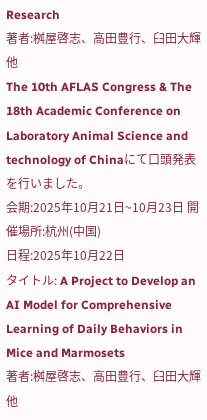Research
著者:桝屋啓志、高田豊行、臼田大輝 他
The 10th AFLAS Congress & The 18th Academic Conference on Laboratory Animal Science and technology of Chinaにて口頭発表を行いました。
会期:2025年10月21日~10月23日 開催場所:杭州(中国)
日程:2025年10月22日
タイトル: A Project to Develop an AI Model for Comprehensive Learning of Daily Behaviors in Mice and Marmosets
著者:桝屋啓志、高田豊行、臼田大輝 他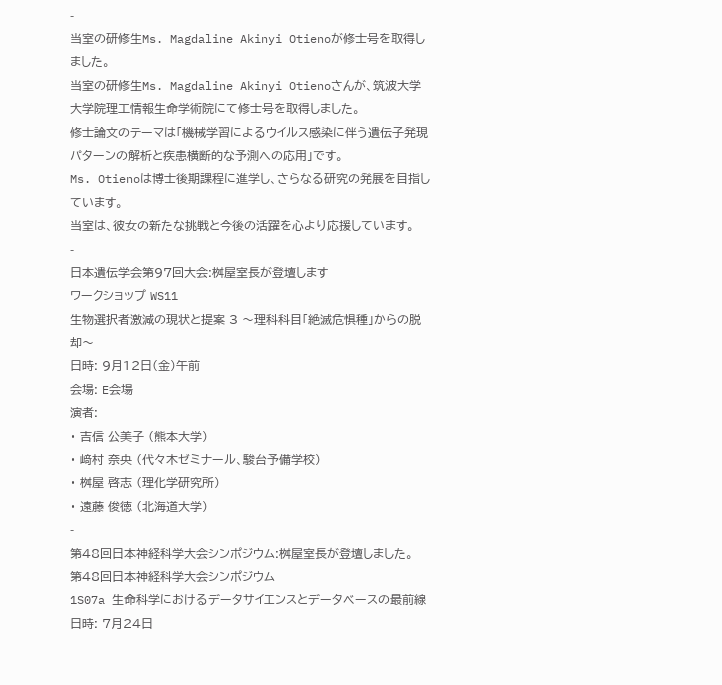-
当室の研修生Ms. Magdaline Akinyi Otienoが修士号を取得しました。
当室の研修生Ms. Magdaline Akinyi Otienoさんが、筑波大学大学院理工情報生命学術院にて修士号を取得しました。
修士論文のテーマは「機械学習によるウイルス感染に伴う遺伝子発現パターンの解析と疾患横断的な予測への応用」です。
Ms. Otienoは博士後期課程に進学し、さらなる研究の発展を目指しています。
当室は、彼女の新たな挑戦と今後の活躍を心より応援しています。
-
日本遺伝学会第97回大会:桝屋室長が登壇します
ワークショップ WS11
生物選択者激減の現状と提案 3 〜理科科目「絶滅危惧種」からの脱却〜
日時: 9月12日(金)午前
会場: E会場
演者:
・ 吉信 公美子 (熊本大学)
・ 﨑村 奈央 (代々木ゼミナール、駿台予備学校)
・ 桝屋 啓志 (理化学研究所)
・ 遠藤 俊徳 (北海道大学)
-
第48回日本神経科学大会シンポジウム:桝屋室長が登壇しました。
第48回日本神経科学大会シンポジウム
1S07a 生命科学におけるデータサイエンスとデータベースの最前線
日時: 7月24日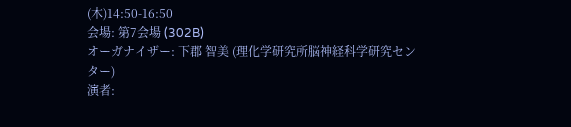(木)14:50-16:50
会場: 第7会場 (302B)
オーガナイザー: 下郡 智美 (理化学研究所脳神経科学研究センター)
演者: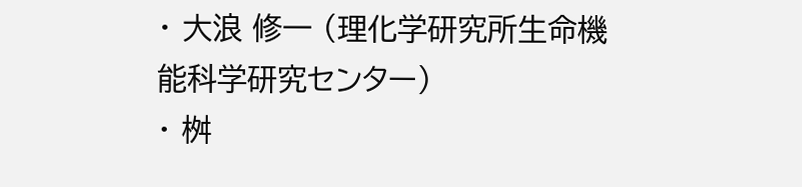・ 大浪 修一 (理化学研究所生命機能科学研究センター)
・ 桝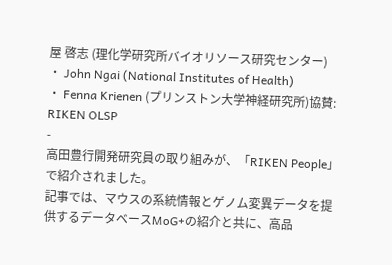屋 啓志 (理化学研究所バイオリソース研究センター)
・ John Ngai (National Institutes of Health)
・ Fenna Krienen (プリンストン大学神経研究所)協賛: RIKEN OLSP
-
高田豊行開発研究員の取り組みが、「RIKEN People」で紹介されました。
記事では、マウスの系統情報とゲノム変異データを提供するデータベースMoG+の紹介と共に、高品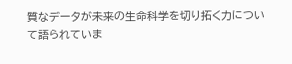質なデータが未来の生命科学を切り拓く力について語られていま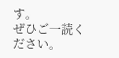す。
ぜひご一読ください。